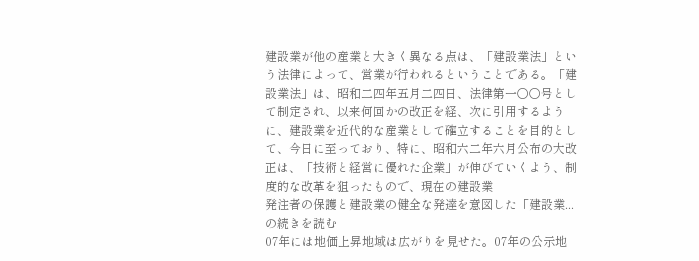建設業が他の産業と大きく異なる点は、「建設業法」という法律によって、営業が行われるということである。「建設業法」は、昭和二四年五月二四日、法律第一〇〇号として制定され、以来何回かの改正を経、次に引用するように、建設業を近代的な産業として確立することを目的として、今日に至っており、特に、昭和六二年六月公布の大改正は、「技術と経営に優れた企業」が伸びていくよう、制度的な改革を狙ったもので、現在の建設業
発注者の保護と建設業の健全な発達を意図した「建設業... の続きを読む
07年には地価上昇地域は広がりを見せた。07年の公示地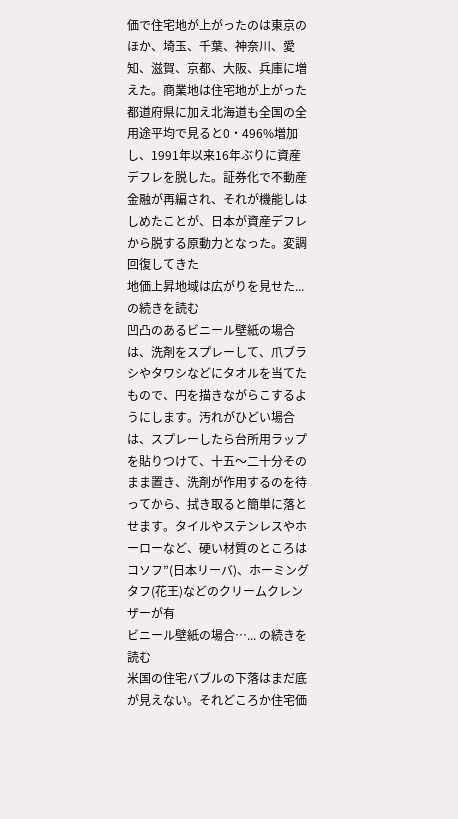価で住宅地が上がったのは東京のほか、埼玉、千葉、神奈川、愛知、滋賀、京都、大阪、兵庫に増えた。商業地は住宅地が上がった都道府県に加え北海道も全国の全用途平均で見ると0・496%増加し、1991年以来16年ぶりに資産デフレを脱した。証券化で不動産金融が再編され、それが機能しはしめたことが、日本が資産デフレから脱する原動力となった。変調回復してきた
地価上昇地域は広がりを見せた... の続きを読む
凹凸のあるビニール壁紙の場合は、洗剤をスプレーして、爪ブラシやタワシなどにタオルを当てたもので、円を描きながらこするようにします。汚れがひどい場合は、スプレーしたら台所用ラップを貼りつけて、十五〜二十分そのまま置き、洗剤が作用するのを待ってから、拭き取ると簡単に落とせます。タイルやステンレスやホーローなど、硬い材質のところはコソフ”(日本リーバ)、ホーミングタフ(花王)などのクリームクレンザーが有
ビニール壁紙の場合…... の続きを読む
米国の住宅バブルの下落はまだ底が見えない。それどころか住宅価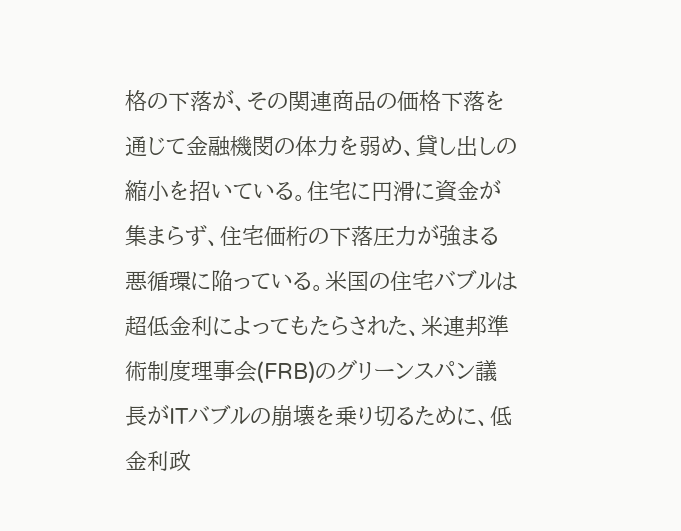格の下落が、その関連商品の価格下落を通じて金融機閔の体力を弱め、貸し出しの縮小を招いている。住宅に円滑に資金が集まらず、住宅価桁の下落圧力が強まる悪循環に陥っている。米国の住宅バブルは超低金利によってもたらされた、米連邦準術制度理事会(FRB)のグリーンスパン議長がITバブルの崩壊を乗り切るために、低金利政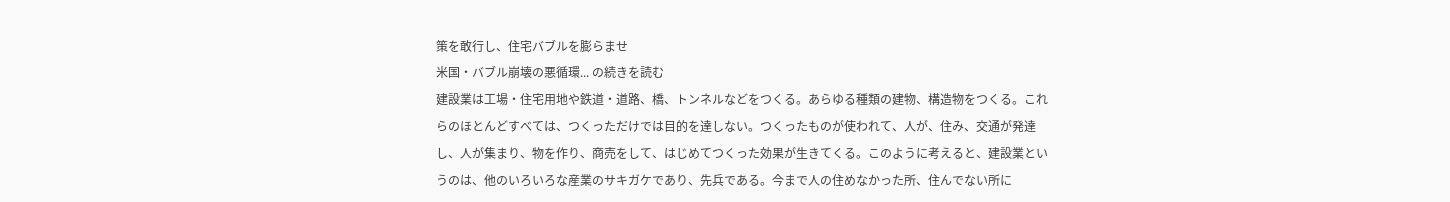策を敢行し、住宅バブルを膨らませ
米国・バブル崩壊の悪循環... の続きを読む
建設業は工場・住宅用地や鉄道・道路、橋、トンネルなどをつくる。あらゆる種類の建物、構造物をつくる。これらのほとんどすべては、つくっただけでは目的を達しない。つくったものが使われて、人が、住み、交通が発達し、人が集まり、物を作り、商売をして、はじめてつくった効果が生きてくる。このように考えると、建設業というのは、他のいろいろな産業のサキガケであり、先兵である。今まで人の住めなかった所、住んでない所に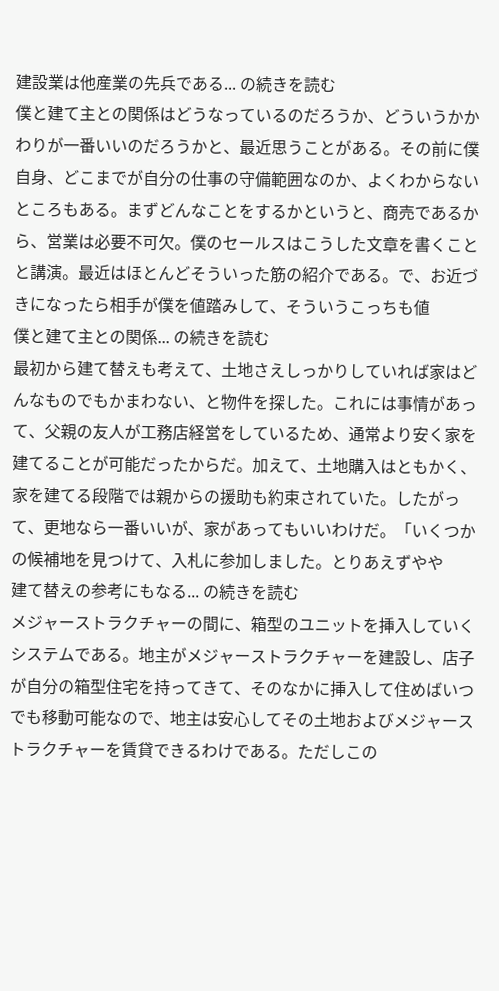建設業は他産業の先兵である... の続きを読む
僕と建て主との関係はどうなっているのだろうか、どういうかかわりが一番いいのだろうかと、最近思うことがある。その前に僕自身、どこまでが自分の仕事の守備範囲なのか、よくわからないところもある。まずどんなことをするかというと、商売であるから、営業は必要不可欠。僕のセールスはこうした文章を書くことと講演。最近はほとんどそういった筋の紹介である。で、お近づきになったら相手が僕を値踏みして、そういうこっちも値
僕と建て主との関係... の続きを読む
最初から建て替えも考えて、土地さえしっかりしていれば家はどんなものでもかまわない、と物件を探した。これには事情があって、父親の友人が工務店経営をしているため、通常より安く家を建てることが可能だったからだ。加えて、土地購入はともかく、家を建てる段階では親からの援助も約束されていた。したがって、更地なら一番いいが、家があってもいいわけだ。「いくつかの候補地を見つけて、入札に参加しました。とりあえずやや
建て替えの参考にもなる... の続きを読む
メジャーストラクチャーの間に、箱型のユニットを挿入していくシステムである。地主がメジャーストラクチャーを建設し、店子が自分の箱型住宅を持ってきて、そのなかに挿入して住めばいつでも移動可能なので、地主は安心してその土地およびメジャーストラクチャーを賃貸できるわけである。ただしこの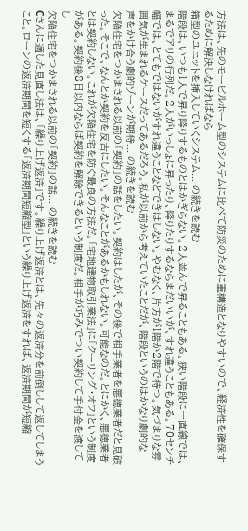方法は、先のモービルホーム型のシステムに比べて防災のために重構造となりやすいので、経済性を確保するために解決しなければなら
箱型のユニットを挿入していくシステム... の続きを読む
階段は、いつも1人で昇り降りするものとはかぎらない。2人並んで昇ることもある。狭い階段に一直線では、まるでアリの行列だ。2人がいっしょに昇ったり、降りたりするならまだいいが、すれ違うこともある。70センチ幅では、とてもではないがすれ違うことなどできはしない。やむなく、片方が1階か2階で待つ。気づまりな雰囲気が生まれるケースだってあるだろう。私が以前から考えていたことだが、階段というのはかなり劇的な
声をかけ合う劇的ゾーンが期待... の続きを読む
欠陥住宅をつかまされる以前の「契約」の話をしたい。契約はしたが、その後で相手業者を悪徳業者だと見破った。そこで、なんとか契約を反古にしたい。そんなことがあるかもしれない。可能なのだ。とにかく、悪徳業者とは契約しない。これが欠陥住宅を防ぐ最良の方法だ。「宅地建物取引業法」に「クーリング・オフ」という制度がある。契約後8日以内ならば契約を解除できるという制度だ。相手が巧みでつい契約して手付金を渡してし
欠陥住宅をつかまされる以前の「契約」の話... の続きを読む
Cさんに適した見直し法は、「繰り上げ返済」です。繰り上げ返済とは、先々の返済分を前倒しして返してしまうこと。ローンの返済期間を短くする「返済期間短縮型」という繰り上げ返済をすれば、返済期間が短縮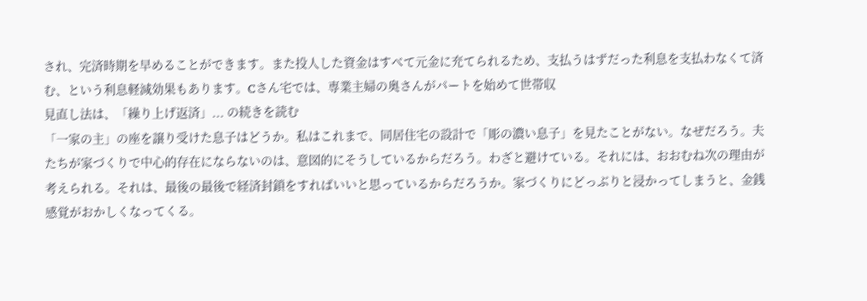され、完済時期を早めることができます。また投人した資金はすべて元金に充てられるため、支払うはずだった利息を支払わなくて済む、という利息軽減効果もあります。Cさん宅では、専業主婦の奥さんがパートを始めて世帯収
見直し法は、「繰り上げ返済」... の続きを読む
「一家の主」の座を譲り受けた息子はどうか。私はこれまで、同居住宅の設計で「彫の濃い息子」を見たことがない。なぜだろう。夫たちが家づくりで中心的存在にならないのは、意図的にそうしているからだろう。わざと避けている。それには、おおむね次の理由が考えられる。それは、最後の最後で経済封鎖をすればいいと思っているからだろうか。家づくりにどっぶりと浸かってしまうと、金銭感覚がおかしくなってくる。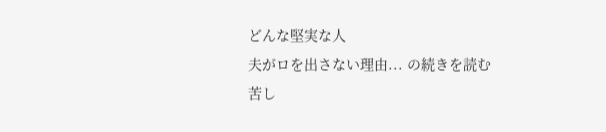どんな堅実な人
夫がロを出さない理由... の続きを読む
苦し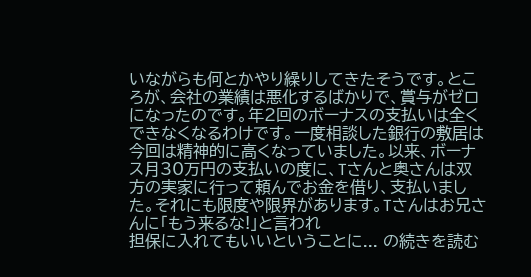いながらも何とかやり繰りしてきたそうです。ところが、会社の業績は悪化するばかりで、賞与がゼロになったのです。年2回のボーナスの支払いは全くできなくなるわけです。一度相談した銀行の敷居は今回は精神的に高くなっていました。以来、ボーナス月30万円の支払いの度に、Tさんと奥さんは双方の実家に行って頼んでお金を借り、支払いました。それにも限度や限界があります。Tさんはお兄さんに「もう来るな!」と言われ
担保に入れてもいいということに... の続きを読む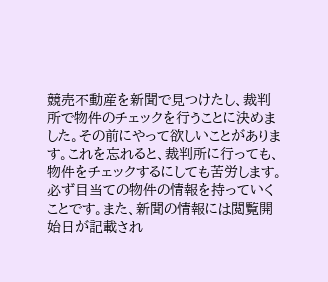競売不動産を新聞で見つけたし、裁判所で物件のチェックを行うことに決めました。その前にやって欲しいことがあります。これを忘れると、裁判所に行っても、物件をチェックするにしても苦労します。必ず目当ての物件の情報を持っていくことです。また、新聞の情報には閲覧開始日が記載され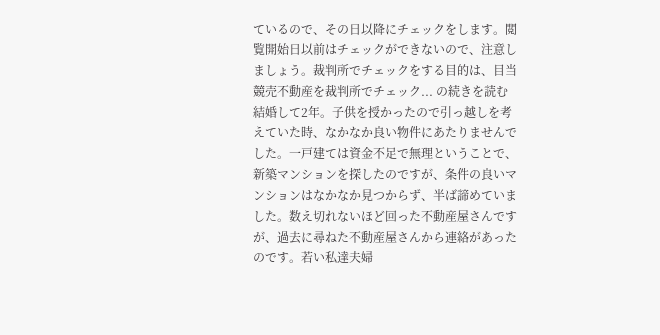ているので、その日以降にチェックをします。閲覧開始日以前はチェックができないので、注意しましょう。裁判所でチェックをする目的は、目当
競売不動産を裁判所でチェック... の続きを読む
結婚して2年。子供を授かったので引っ越しを考えていた時、なかなか良い物件にあたりませんでした。一戸建ては資金不足で無理ということで、新築マンションを探したのですが、条件の良いマンションはなかなか見つからず、半ば諦めていました。数え切れないほど回った不動産屋さんですが、過去に尋ねた不動産屋さんから連絡があったのです。若い私達夫婦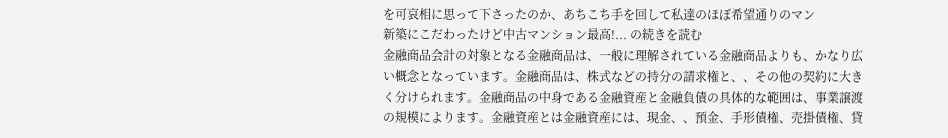を可哀相に思って下さったのか、あちこち手を回して私達のほぼ希望通りのマン
新築にこだわったけど中古マンション最高!... の続きを読む
金融商品会計の対象となる金融商品は、一般に理解されている金融商品よりも、かなり広い概念となっています。金融商品は、株式などの持分の請求権と、、その他の契約に大きく分けられます。金融商品の中身である金融資産と金融負債の具体的な範囲は、事業譲渡の規模によります。金融資産とは金融資産には、現金、、預金、手形債権、売掛債権、貸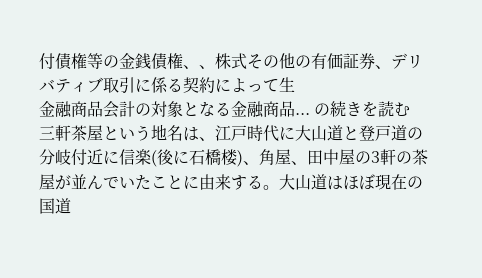付債権等の金銭債権、、株式その他の有価証券、デリバティブ取引に係る契約によって生
金融商品会計の対象となる金融商品... の続きを読む
三軒茶屋という地名は、江戸時代に大山道と登戸道の分岐付近に信楽(後に石橋楼)、角屋、田中屋の3軒の茶屋が並んでいたことに由来する。大山道はほぼ現在の国道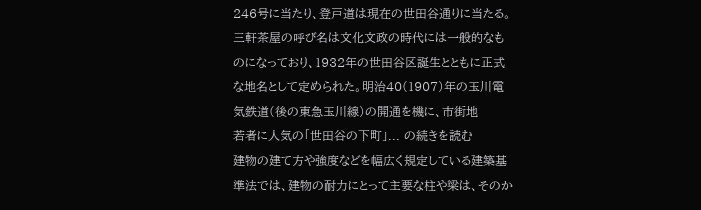246号に当たり、登戸道は現在の世田谷通りに当たる。三軒茶屋の呼び名は文化文政の時代には一般的なものになっており、1932年の世田谷区誕生とともに正式な地名として定められた。明治40(1907)年の玉川電気鉄道(後の東急玉川線)の開通を機に、市街地
若者に人気の「世田谷の下町」... の続きを読む
建物の建て方や強度などを幅広く規定している建築基準法では、建物の耐力にとって主要な柱や梁は、そのか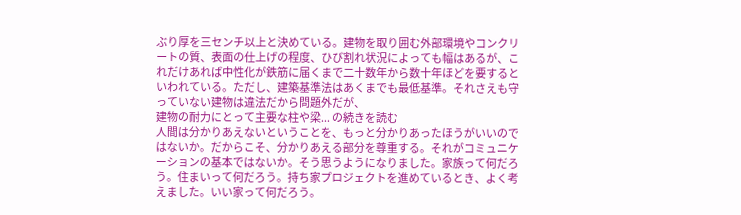ぶり厚を三センチ以上と決めている。建物を取り囲む外部環境やコンクリートの質、表面の仕上げの程度、ひび割れ状況によっても幅はあるが、これだけあれば中性化が鉄筋に届くまで二十数年から数十年ほどを要するといわれている。ただし、建築基準法はあくまでも最低基準。それさえも守っていない建物は違法だから問題外だが、
建物の耐力にとって主要な柱や梁... の続きを読む
人間は分かりあえないということを、もっと分かりあったほうがいいのではないか。だからこそ、分かりあえる部分を尊重する。それがコミュニケーションの基本ではないか。そう思うようになりました。家族って何だろう。住まいって何だろう。持ち家プロジェクトを進めているとき、よく考えました。いい家って何だろう。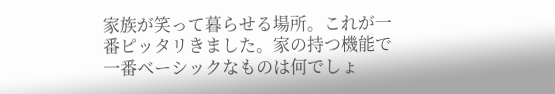家族が笑って暮らせる場所。これが一番ピッタリきました。家の持つ機能で一番ベーシックなものは何でしょ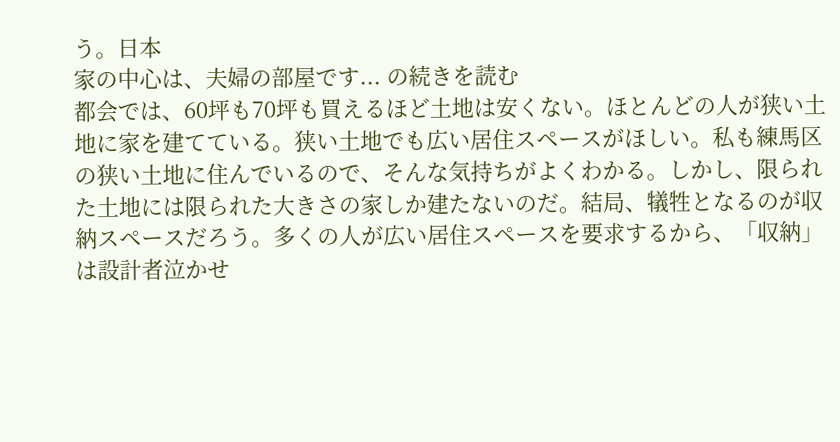う。日本
家の中心は、夫婦の部屋です... の続きを読む
都会では、60坪も70坪も買えるほど土地は安くない。ほとんどの人が狭い土地に家を建てている。狭い土地でも広い居住スペースがほしい。私も練馬区の狭い土地に住んでいるので、そんな気持ちがよくわかる。しかし、限られた土地には限られた大きさの家しか建たないのだ。結局、犠牲となるのが収納スペースだろう。多くの人が広い居住スペースを要求するから、「収納」は設計者泣かせ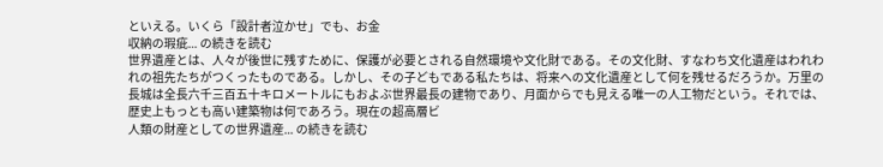といえる。いくら「設計者泣かせ」でも、お金
収納の瑕疵... の続きを読む
世界遺産とは、人々が後世に残すために、保護が必要とされる自然環境や文化財である。その文化財、すなわち文化遺産はわれわれの祖先たちがつくったものである。しかし、その子どもである私たちは、将来への文化遺産として何を残せるだろうか。万里の長城は全長六千三百五十キロメートルにもおよぶ世界最長の建物であり、月面からでも見える唯一の人工物だという。それでは、歴史上もっとも高い建築物は何であろう。現在の超高層ビ
人類の財産としての世界遺産... の続きを読む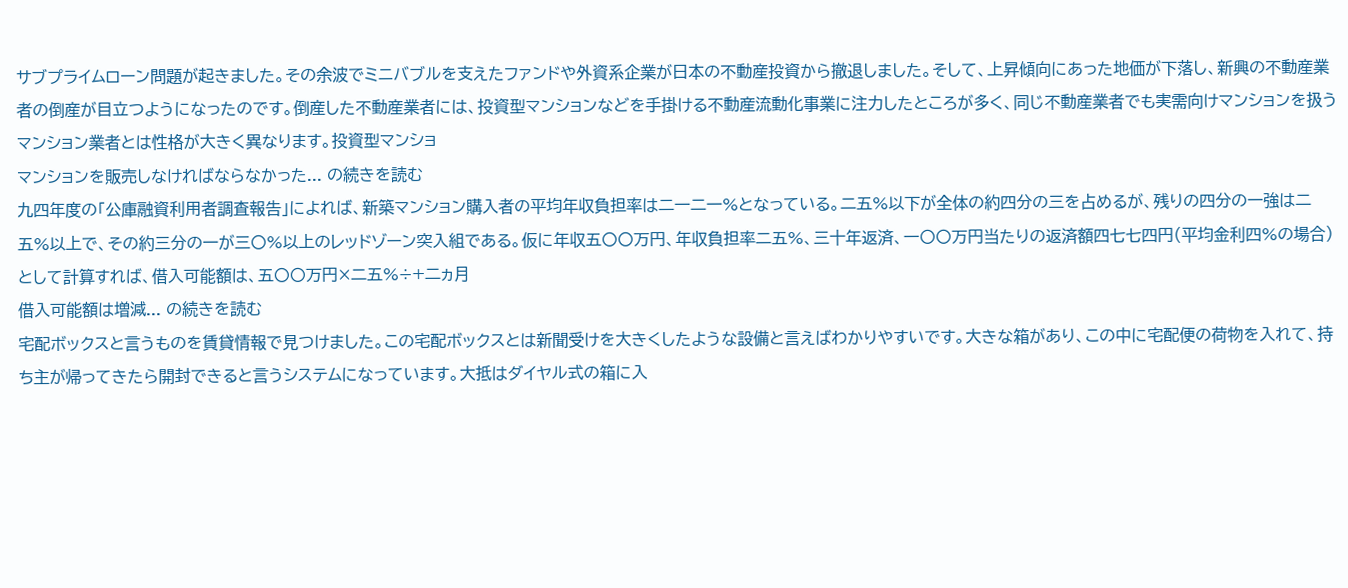サブプライムローン問題が起きました。その余波でミニバブルを支えたファンドや外資系企業が日本の不動産投資から撤退しました。そして、上昇傾向にあった地価が下落し、新興の不動産業者の倒産が目立つようになったのです。倒産した不動産業者には、投資型マンションなどを手掛ける不動産流動化事業に注力したところが多く、同じ不動産業者でも実需向けマンションを扱うマンション業者とは性格が大きく異なります。投資型マンショ
マンションを販売しなければならなかった... の続きを読む
九四年度の「公庫融資利用者調査報告」によれば、新築マンション購入者の平均年収負担率は二一二一%となっている。二五%以下が全体の約四分の三を占めるが、残りの四分の一強は二五%以上で、その約三分の一が三〇%以上のレッドゾーン突入組である。仮に年収五〇〇万円、年収負担率二五%、三十年返済、一〇〇万円当たりの返済額四七七四円(平均金利四%の場合)として計算すれば、借入可能額は、五〇〇万円×二五%÷+二ヵ月
借入可能額は増減... の続きを読む
宅配ボックスと言うものを賃貸情報で見つけました。この宅配ボックスとは新聞受けを大きくしたような設備と言えばわかりやすいです。大きな箱があり、この中に宅配便の荷物を入れて、持ち主が帰ってきたら開封できると言うシステムになっています。大抵はダイヤル式の箱に入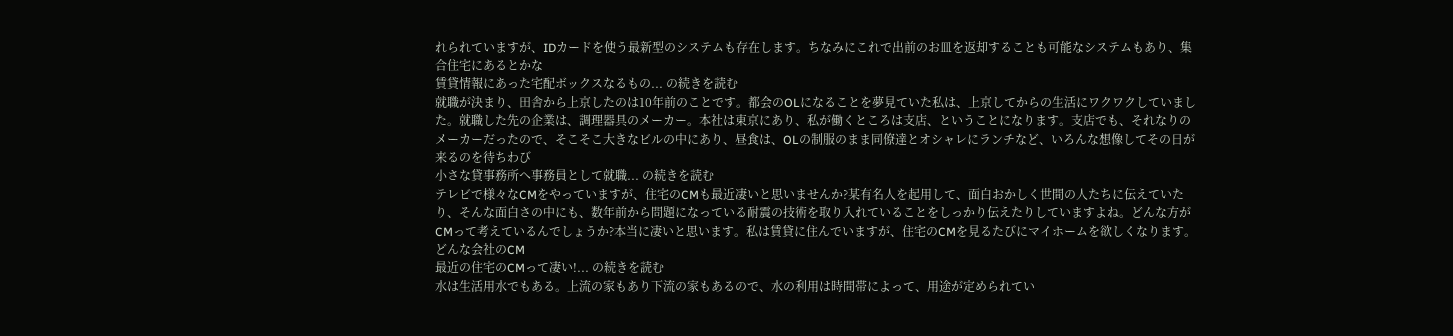れられていますが、IDカードを使う最新型のシステムも存在します。ちなみにこれで出前のお皿を返却することも可能なシステムもあり、集合住宅にあるとかな
賃貸情報にあった宅配ボックスなるもの... の続きを読む
就職が決まり、田舎から上京したのは10年前のことです。都会のOLになることを夢見ていた私は、上京してからの生活にワクワクしていました。就職した先の企業は、調理器具のメーカー。本社は東京にあり、私が働くところは支店、ということになります。支店でも、それなりのメーカーだったので、そこそこ大きなビルの中にあり、昼食は、OLの制服のまま同僚達とオシャレにランチなど、いろんな想像してその日が来るのを待ちわび
小さな貸事務所へ事務員として就職... の続きを読む
テレビで様々なCMをやっていますが、住宅のCMも最近凄いと思いませんか?某有名人を起用して、面白おかしく世間の人たちに伝えていたり、そんな面白さの中にも、数年前から問題になっている耐震の技術を取り入れていることをしっかり伝えたりしていますよね。どんな方がCMって考えているんでしょうか?本当に凄いと思います。私は賃貸に住んでいますが、住宅のCMを見るたびにマイホームを欲しくなります。どんな会社のCM
最近の住宅のCMって凄い!... の続きを読む
水は生活用水でもある。上流の家もあり下流の家もあるので、水の利用は時間帯によって、用途が定められてい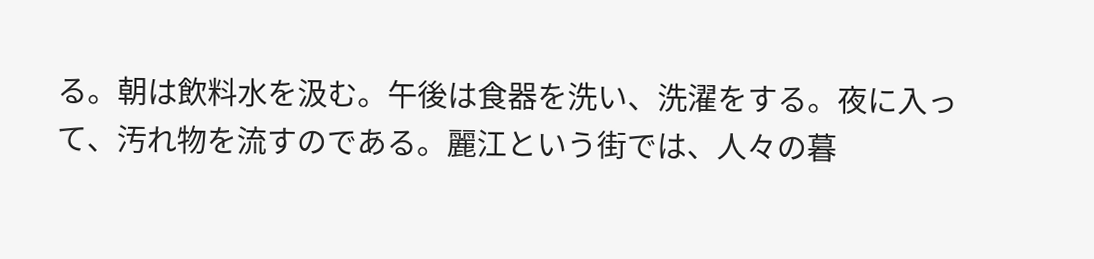る。朝は飲料水を汲む。午後は食器を洗い、洗濯をする。夜に入って、汚れ物を流すのである。麗江という街では、人々の暮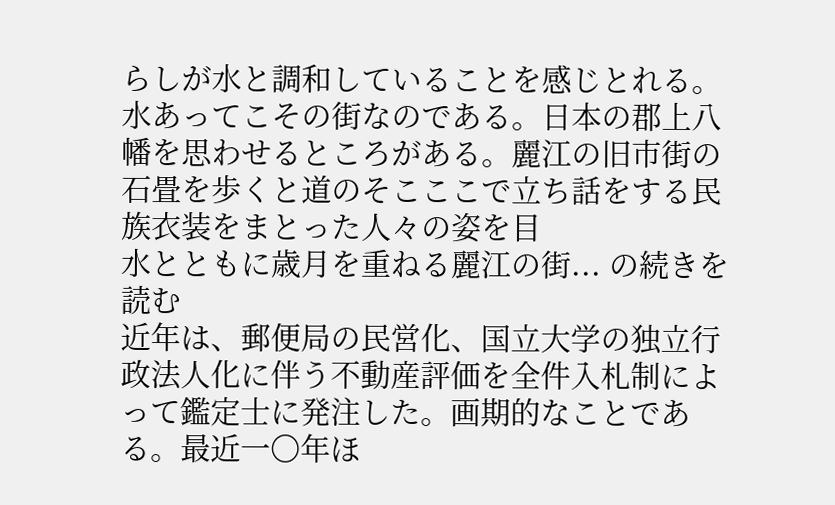らしが水と調和していることを感じとれる。水あってこその街なのである。日本の郡上八幡を思わせるところがある。麗江の旧市街の石畳を歩くと道のそこここで立ち話をする民族衣装をまとった人々の姿を目
水とともに歳月を重ねる麗江の街... の続きを読む
近年は、郵便局の民営化、国立大学の独立行政法人化に伴う不動産評価を全件入札制によって鑑定士に発注した。画期的なことである。最近一〇年ほ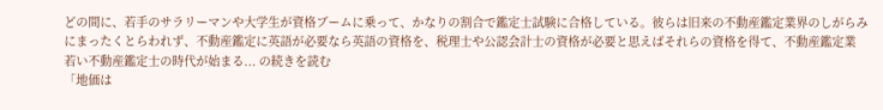どの間に、若手のサラリーマンや大学生が資格ブームに乗って、かなりの割合で鑑定士試験に合格している。彼らは旧来の不動産鑑定業界のしがらみにまったくとらわれず、不動産鑑定に英語が必要なら英語の資格を、税理士や公認会計士の資格が必要と思えばそれらの資格を得て、不動産鑑定業
若い不動産鑑定士の時代が始まる... の続きを読む
「地価は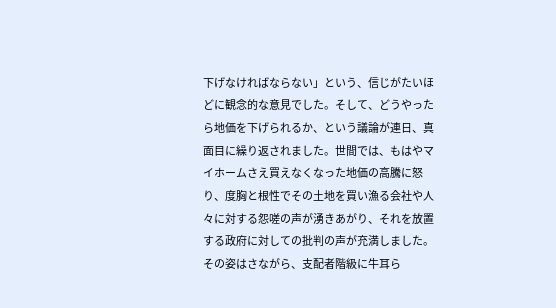下げなければならない」という、信じがたいほどに観念的な意見でした。そして、どうやったら地価を下げられるか、という議論が連日、真面目に繰り返されました。世間では、もはやマイホームさえ買えなくなった地価の高騰に怒り、度胸と根性でその土地を買い漁る会社や人々に対する怨嗟の声が湧きあがり、それを放置する政府に対しての批判の声が充満しました。その姿はさながら、支配者階級に牛耳ら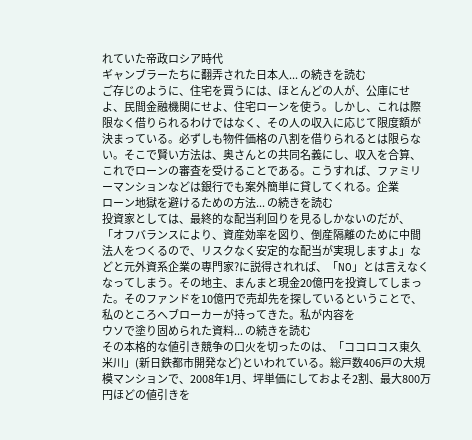れていた帝政ロシア時代
ギャンブラーたちに翻弄された日本人... の続きを読む
ご存じのように、住宅を買うには、ほとんどの人が、公庫にせよ、民間金融機関にせよ、住宅ローンを使う。しかし、これは際限なく借りられるわけではなく、その人の収入に応じて限度額が決まっている。必ずしも物件価格の八割を借りられるとは限らない。そこで賢い方法は、奥さんとの共同名義にし、収入を合算、これでローンの審査を受けることである。こうすれば、ファミリーマンションなどは銀行でも案外簡単に貸してくれる。企業
ローン地獄を避けるための方法... の続きを読む
投資家としては、最終的な配当利回りを見るしかないのだが、「オフバランスにより、資産効率を図り、倒産隔離のために中間法人をつくるので、リスクなく安定的な配当が実現しますよ」などと元外資系企業の専門家?に説得されれば、「NO」とは言えなくなってしまう。その地主、まんまと現金20億円を投資してしまった。そのファンドを10億円で売却先を探しているということで、私のところへブローカーが持ってきた。私が内容を
ウソで塗り固められた資料... の続きを読む
その本格的な値引き競争の口火を切ったのは、「ココロコス東久米川」(新日鉄都市開発など)といわれている。総戸数406戸の大規模マンションで、2008年1月、坪単価にしておよそ2割、最大800万円ほどの値引きを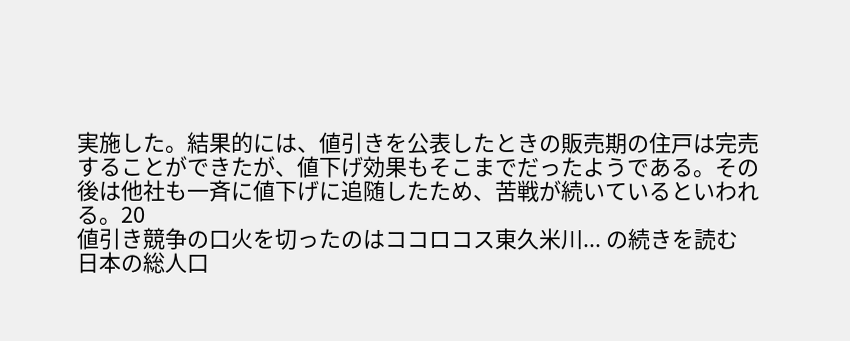実施した。結果的には、値引きを公表したときの販売期の住戸は完売することができたが、値下げ効果もそこまでだったようである。その後は他社も一斉に値下げに追随したため、苦戦が続いているといわれる。20
値引き競争の口火を切ったのはココロコス東久米川... の続きを読む
日本の総人口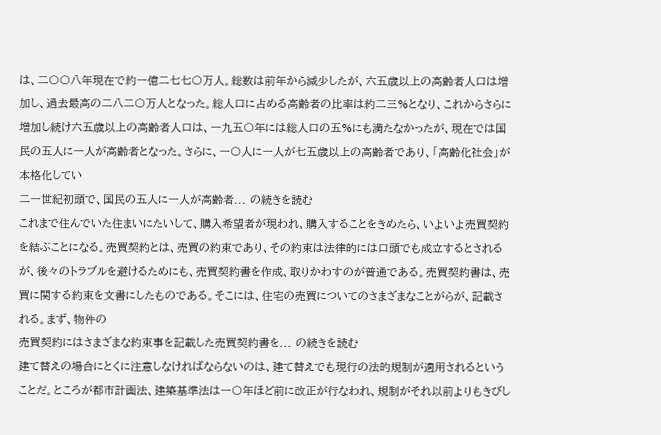は、二〇〇八年現在で約一億二七七〇万人。総数は前年から減少したが、六五歳以上の高齢者人口は増加し、過去最高の二八二〇万人となった。総人口に占める高齢者の比率は約二三%となり、これからさらに増加し続け六五歳以上の高齢者人口は、一九五〇年には総人口の五%にも満たなかったが、現在では国民の五人に一人が高齢者となった。さらに、一〇人に一人が七五歳以上の高齢者であり、「高齢化社会」が本格化してい
二一世紀初頭で、国民の五人に一人が高齢者... の続きを読む
これまで住んでいた住まいにたいして、購入希望者が現われ、購入することをきめたら、いよいよ売買契約を結ぶことになる。売買契約とは、売買の約束であり、その約束は法律的には口頭でも成立するとされるが、後々のトラブルを避けるためにも、売買契約書を作成、取りかわすのが普通である。売買契約書は、売買に関する約束を文書にしたものである。そこには、住宅の売買についてのさまざまなことがらが、記載される。まず、物件の
売買契約にはさまざまな約束事を記載した売買契約書を... の続きを読む
建て替えの場合にとくに注意しなければならないのは、建て替えでも現行の法的規制が適用されるということだ。ところが都市計画法、建築基準法は一〇年ほど前に改正が行なわれ、規制がそれ以前よりもきびし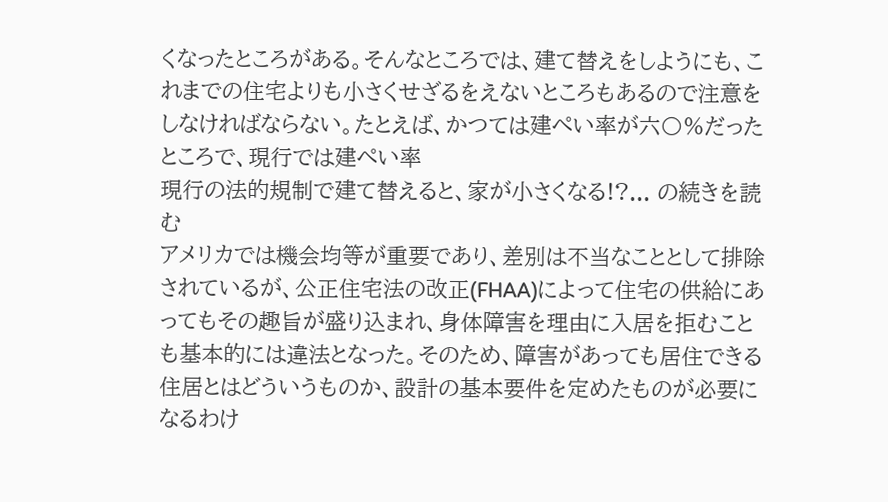くなったところがある。そんなところでは、建て替えをしようにも、これまでの住宅よりも小さくせざるをえないところもあるので注意をしなければならない。たとえば、かつては建ぺい率が六〇%だったところで、現行では建ぺい率
現行の法的規制で建て替えると、家が小さくなる!?... の続きを読む
アメリカでは機会均等が重要であり、差別は不当なこととして排除されているが、公正住宅法の改正(FHAA)によって住宅の供給にあってもその趣旨が盛り込まれ、身体障害を理由に入居を拒むことも基本的には違法となった。そのため、障害があっても居住できる住居とはどういうものか、設計の基本要件を定めたものが必要になるわけ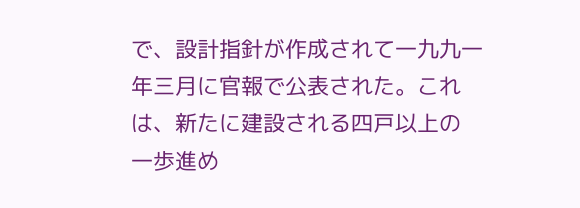で、設計指針が作成されて一九九一年三月に官報で公表された。これは、新たに建設される四戸以上の
一歩進め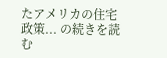たアメリカの住宅政策... の続きを読む